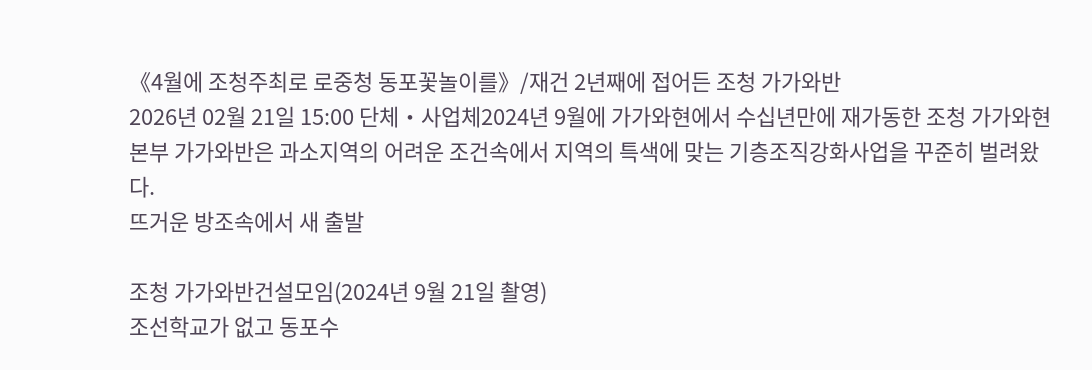《4월에 조청주최로 로중청 동포꽃놀이를》/재건 2년째에 접어든 조청 가가와반
2026년 02월 21일 15:00 단체・사업체2024년 9월에 가가와현에서 수십년만에 재가동한 조청 가가와현본부 가가와반은 과소지역의 어려운 조건속에서 지역의 특색에 맞는 기층조직강화사업을 꾸준히 벌려왔다.
뜨거운 방조속에서 새 출발

조청 가가와반건설모임(2024년 9월 21일 촬영)
조선학교가 없고 동포수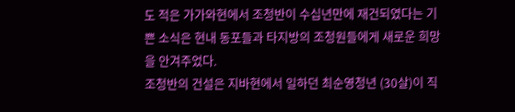도 적은 가가와현에서 조청반이 수십년만에 재건되였다는 기쁜 소식은 현내 동포들과 타지방의 조청원들에게 새로운 희망을 안겨주었다.
조청반의 건설은 지바현에서 일하던 최순영청년 (30살)이 직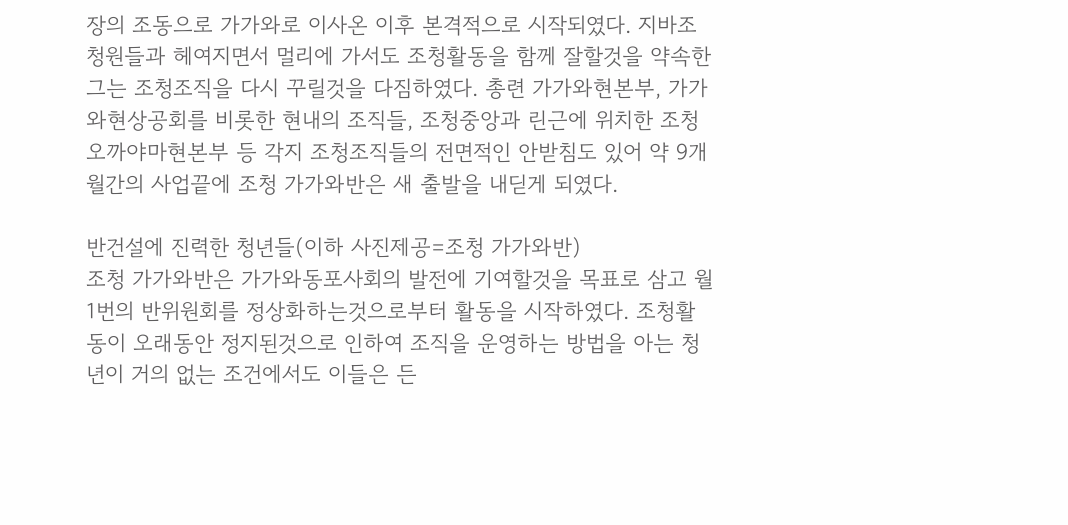장의 조동으로 가가와로 이사온 이후 본격적으로 시작되였다. 지바조청원들과 헤여지면서 멀리에 가서도 조청활동을 함께 잘할것을 약속한 그는 조청조직을 다시 꾸릴것을 다짐하였다. 총련 가가와현본부, 가가와현상공회를 비롯한 현내의 조직들, 조청중앙과 린근에 위치한 조청 오까야마현본부 등 각지 조청조직들의 전면적인 안받침도 있어 약 9개월간의 사업끝에 조청 가가와반은 새 출발을 내딛게 되였다.

반건설에 진력한 청년들(이하 사진제공=조청 가가와반)
조청 가가와반은 가가와동포사회의 발전에 기여할것을 목표로 삼고 월 1번의 반위원회를 정상화하는것으로부터 활동을 시작하였다. 조청활동이 오래동안 정지된것으로 인하여 조직을 운영하는 방법을 아는 청년이 거의 없는 조건에서도 이들은 든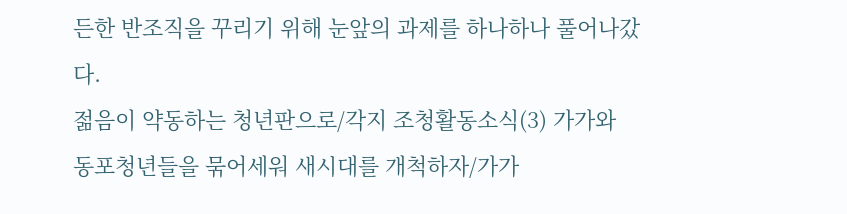든한 반조직을 꾸리기 위해 눈앞의 과제를 하나하나 풀어나갔다.
젊음이 약동하는 청년판으로/각지 조청활동소식(3) 가가와
동포청년들을 묶어세워 새시대를 개척하자/가가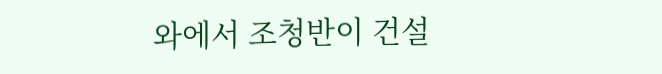와에서 조청반이 건설